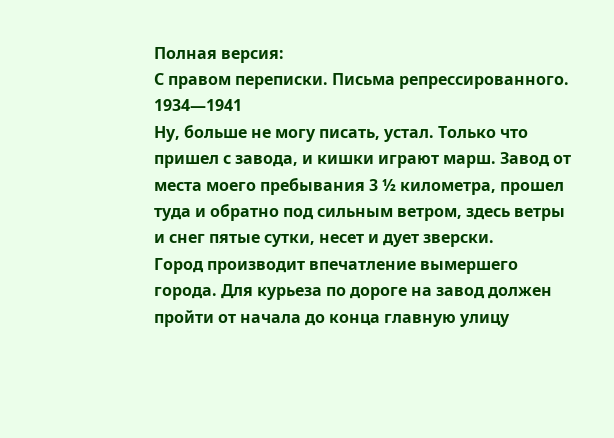Полная версия:
С правом переписки. Письма репрессированного. 1934—1941
Ну, больше не могу писать, устал. Только что пришел с завода, и кишки играют марш. Завод от места моего пребывания 3 ½ километра, прошел туда и обратно под сильным ветром, здесь ветры и снег пятые сутки, несет и дует зверски.
Город производит впечатление вымершего города. Для курьеза по дороге на завод должен пройти от начала до конца главную улицу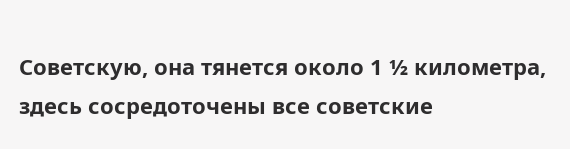Советскую, она тянется около 1 ½ километра, здесь сосредоточены все советские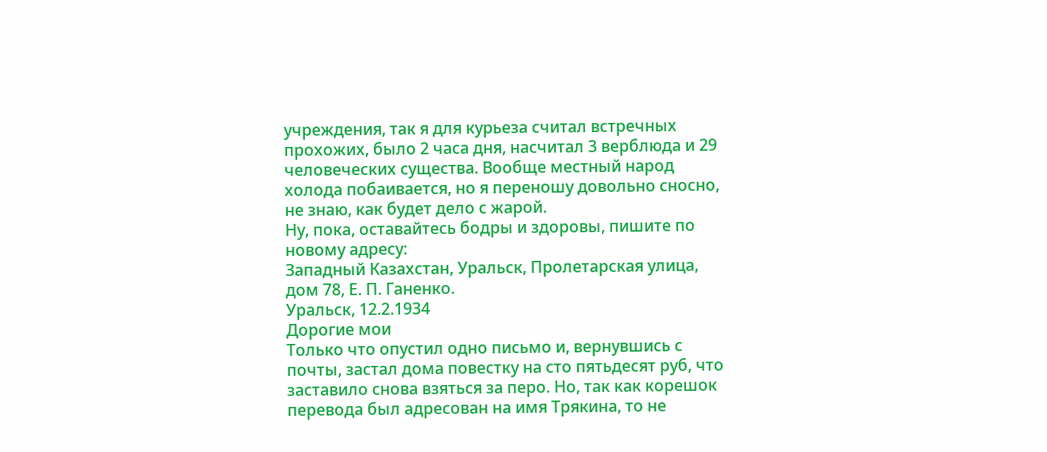учреждения, так я для курьеза считал встречных прохожих, было 2 часа дня, насчитал 3 верблюда и 29 человеческих существа. Вообще местный народ холода побаивается, но я переношу довольно сносно, не знаю, как будет дело с жарой.
Ну, пока, оставайтесь бодры и здоровы, пишите по новому адресу:
Западный Казахстан, Уральск, Пролетарская улица, дом 78, Е. П. Ганенко.
Уральск, 12.2.1934
Дорогие мои
Только что опустил одно письмо и, вернувшись с почты, застал дома повестку на сто пятьдесят руб, что заставило снова взяться за перо. Но, так как корешок перевода был адресован на имя Трякина, то не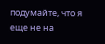подумайте, что я еще не на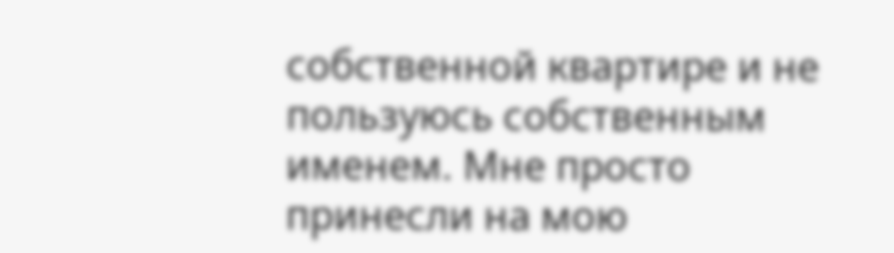собственной квартире и не пользуюсь собственным именем. Мне просто принесли на мою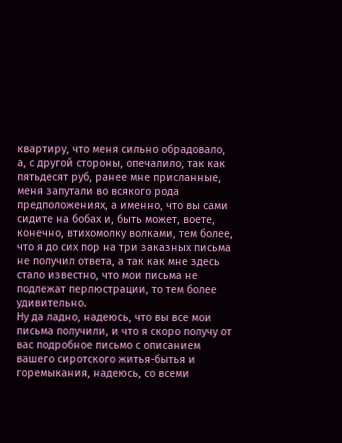квартиру, что меня сильно обрадовало, а, с другой стороны, опечалило, так как пятьдесят руб, ранее мне присланные, меня запутали во всякого рода предположениях, а именно, что вы сами сидите на бобах и, быть может, воете, конечно, втихомолку волками, тем более, что я до сих пор на три заказных письма не получил ответа, а так как мне здесь стало известно, что мои письма не подлежат перлюстрации, то тем более удивительно.
Ну да ладно, надеюсь, что вы все мои письма получили, и что я скоро получу от вас подробное письмо с описанием вашего сиротского житья-бытья и горемыкания, надеюсь, со всеми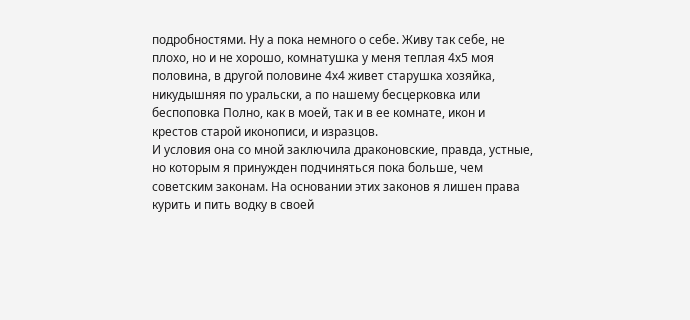подробностями. Ну а пока немного о себе. Живу так себе, не плохо, но и не хорошо, комнатушка у меня теплая 4х5 моя половина, в другой половине 4х4 живет старушка хозяйка, никудышняя по уральски, а по нашему бесцерковка или беспоповка Полно, как в моей, так и в ее комнате, икон и крестов старой иконописи, и изразцов.
И условия она со мной заключила драконовские, правда, устные, но которым я принужден подчиняться пока больше, чем советским законам. На основании этих законов я лишен права курить и пить водку в своей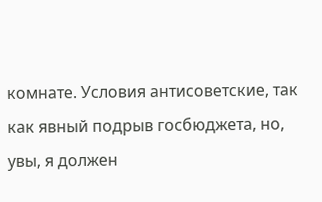комнате. Условия антисоветские, так как явный подрыв госбюджета, но, увы, я должен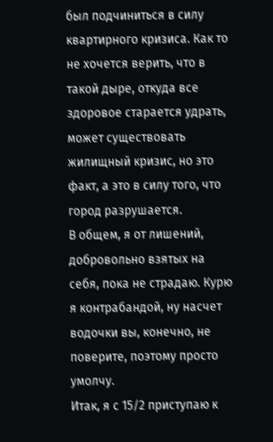был подчиниться в силу квартирного кризиса. Как то не хочется верить, что в такой дыре, откуда все здоровое старается удрать, может существовать жилищный кризис, но это факт, а это в силу того, что город разрушается.
В общем, я от лишений, добровольно взятых на себя, пока не страдаю. Курю я контрабандой, ну насчет водочки вы, конечно, не поверите, поэтому просто умолчу.
Итак, я с 15/2 приступаю к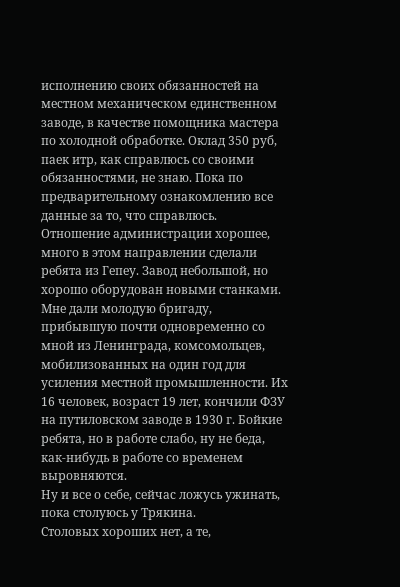исполнению своих обязанностей на местном механическом единственном заводе, в качестве помощника мастера по холодной обработке. Оклад 350 руб, паек итр, как справлюсь со своими обязанностями, не знаю. Пока по предварительному ознакомлению все данные за то, что справлюсь. Отношение администрации хорошее, много в этом направлении сделали ребята из Гепеу. Завод небольшой, но хорошо оборудован новыми станками. Мне дали молодую бригаду, прибывшую почти одновременно со мной из Ленинграда, комсомольцев, мобилизованных на один год для усиления местной промышленности. Их 16 человек, возраст 19 лет, кончили ФЗУ на путиловском заводе в 1930 г. Бойкие ребята, но в работе слабо, ну не беда, как-нибудь в работе со временем выровняются.
Ну и все о себе, сейчас ложусь ужинать, пока столуюсь у Трякина.
Столовых хороших нет, а те,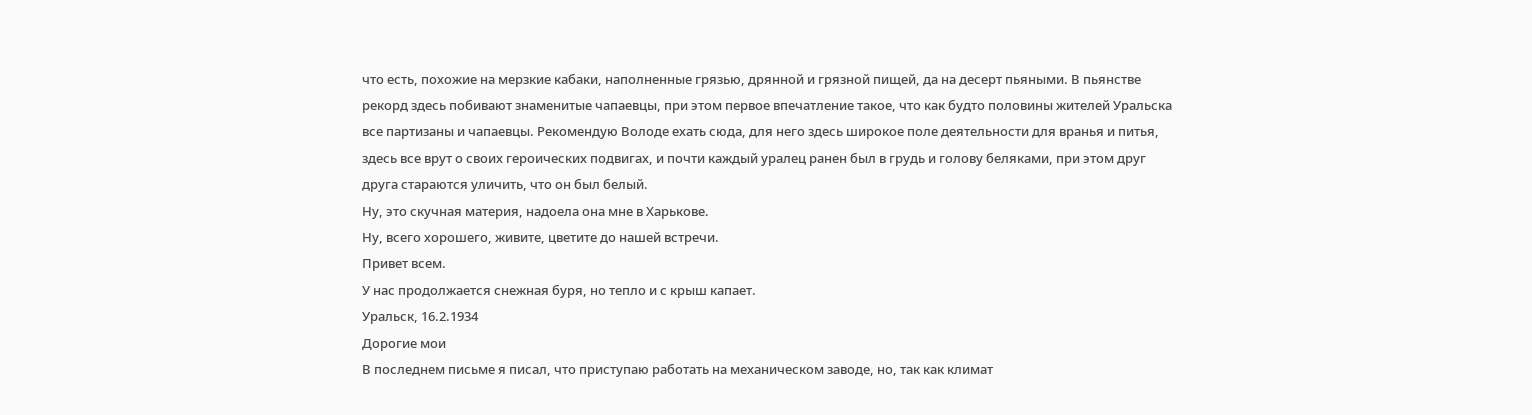что есть, похожие на мерзкие кабаки, наполненные грязью, дрянной и грязной пищей, да на десерт пьяными. В пьянстве рекорд здесь побивают знаменитые чапаевцы, при этом первое впечатление такое, что как будто половины жителей Уральска все партизаны и чапаевцы. Рекомендую Володе ехать сюда, для него здесь широкое поле деятельности для вранья и питья, здесь все врут о своих героических подвигах, и почти каждый уралец ранен был в грудь и голову беляками, при этом друг друга стараются уличить, что он был белый.
Ну, это скучная материя, надоела она мне в Харькове.
Ну, всего хорошего, живите, цветите до нашей встречи.
Привет всем.
У нас продолжается снежная буря, но тепло и с крыш капает.
Уральск, 16.2.1934
Дорогие мои
В последнем письме я писал, что приступаю работать на механическом заводе, но, так как климат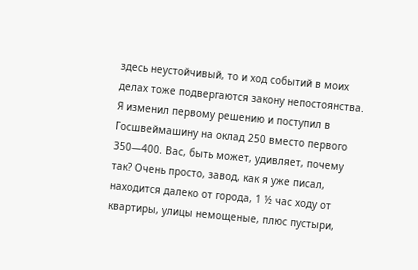здесь неустойчивый, то и ход событий в моих делах тоже подвергаются закону непостоянства. Я изменил первому решению и поступил в Госшвеймашину на оклад 250 вместо первого 350—400. Вас, быть может, удивляет, почему так? Очень просто, завод, как я уже писал, находится далеко от города, 1 ½ час ходу от квартиры, улицы немощеные, плюс пустыри,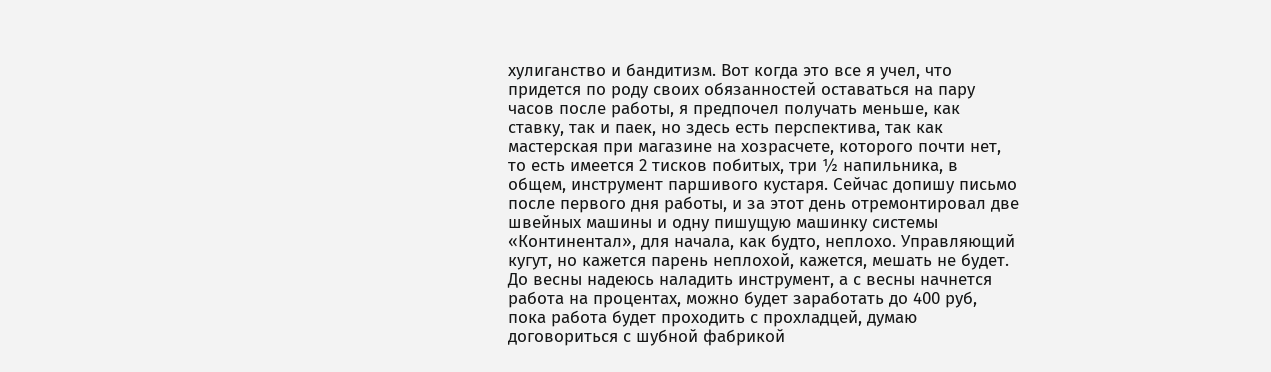хулиганство и бандитизм. Вот когда это все я учел, что придется по роду своих обязанностей оставаться на пару часов после работы, я предпочел получать меньше, как ставку, так и паек, но здесь есть перспектива, так как мастерская при магазине на хозрасчете, которого почти нет, то есть имеется 2 тисков побитых, три ½ напильника, в общем, инструмент паршивого кустаря. Сейчас допишу письмо после первого дня работы, и за этот день отремонтировал две швейных машины и одну пишущую машинку системы «Континентал», для начала, как будто, неплохо. Управляющий кугут, но кажется парень неплохой, кажется, мешать не будет. До весны надеюсь наладить инструмент, а с весны начнется работа на процентах, можно будет заработать до 400 руб, пока работа будет проходить с прохладцей, думаю договориться с шубной фабрикой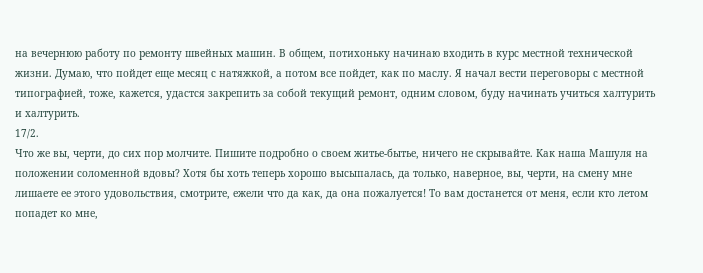на вечернюю работу по ремонту швейных машин. В общем, потихоньку начинаю входить в курс местной технической жизни. Думаю, что пойдет еще месяц с натяжкой, а потом все пойдет, как по маслу. Я начал вести переговоры с местной типографией, тоже, кажется, удастся закрепить за собой текущий ремонт, одним словом, буду начинать учиться халтурить и халтурить.
17/2.
Что же вы, черти, до сих пор молчите. Пишите подробно о своем житье-бытье, ничего не скрывайте. Как наша Машуля на положении соломенной вдовы? Хотя бы хоть теперь хорошо высыпалась, да только, наверное, вы, черти, на смену мне лишаете ее этого удовольствия, смотрите, ежели что да как, да она пожалуется! То вам достанется от меня, если кто летом попадет ко мне,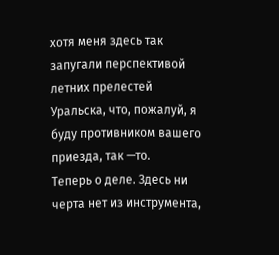хотя меня здесь так запугали перспективой летних прелестей Уральска, что, пожалуй, я буду противником вашего приезда, так —то.
Теперь о деле. Здесь ни черта нет из инструмента,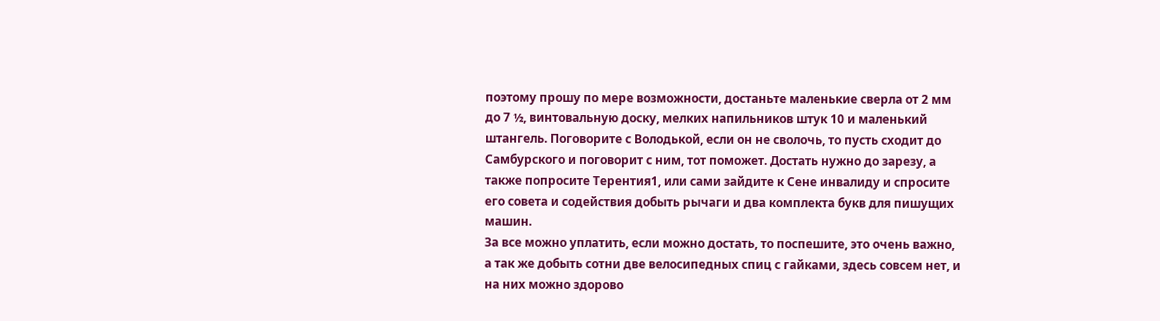поэтому прошу по мере возможности, достаньте маленькие сверла от 2 мм до 7 ½, винтовальную доску, мелких напильников штук 10 и маленький штангель. Поговорите с Володькой, если он не сволочь, то пусть сходит до Самбурского и поговорит с ним, тот поможет. Достать нужно до зарезу, а также попросите Терентия1, или сами зайдите к Сене инвалиду и спросите его совета и содействия добыть рычаги и два комплекта букв для пишущих машин.
За все можно уплатить, если можно достать, то поспешите, это очень важно, а так же добыть сотни две велосипедных спиц с гайками, здесь совсем нет, и на них можно здорово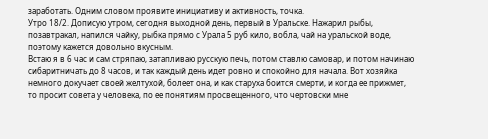заработать. Одним словом проявите инициативу и активность, точка.
Утро 18/2. Дописую утром, сегодня выходной день, первый в Уральске. Нажарил рыбы, позавтракал, напился чайку, рыбка прямо с Урала 5 руб кило, вобла, чай на уральской воде, поэтому кажется довольно вкусным.
Встаю я в 6 час и сам стряпаю, затапливаю русскую печь, потом ставлю самовар, и потом начинаю сибаритничать до 8 часов, и так каждый день идет ровно и спокойно для начала. Вот хозяйка немного докучает своей желтухой, болеет она, и как старуха боится смерти, и когда ее прижмет, то просит совета у человека, по ее понятиям просвещенного, что чертовски мне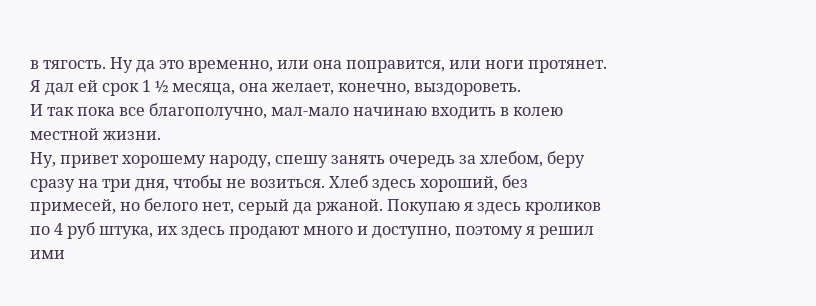в тягость. Ну да это временно, или она поправится, или ноги протянет. Я дал ей срок 1 ½ месяца, она желает, конечно, выздороветь.
И так пока все благополучно, мал-мало начинаю входить в колею местной жизни.
Ну, привет хорошему народу, спешу занять очередь за хлебом, беру сразу на три дня, чтобы не возиться. Хлеб здесь хороший, без примесей, но белого нет, серый да ржаной. Покупаю я здесь кроликов по 4 руб штука, их здесь продают много и доступно, поэтому я решил ими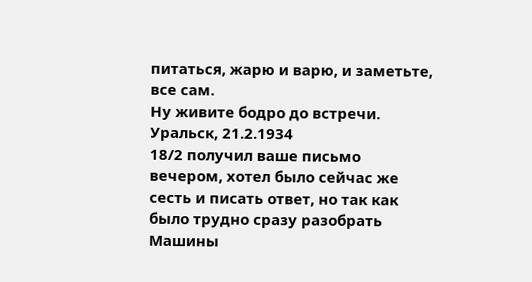питаться, жарю и варю, и заметьте, все сам.
Ну живите бодро до встречи.
Уральск, 21.2.1934
18/2 получил ваше письмо вечером, хотел было сейчас же сесть и писать ответ, но так как было трудно сразу разобрать Машины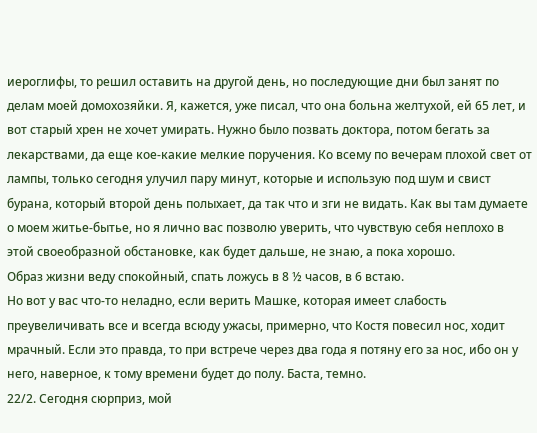иероглифы, то решил оставить на другой день, но последующие дни был занят по делам моей домохозяйки. Я, кажется, уже писал, что она больна желтухой, ей 65 лет, и вот старый хрен не хочет умирать. Нужно было позвать доктора, потом бегать за лекарствами, да еще кое-какие мелкие поручения. Ко всему по вечерам плохой свет от лампы, только сегодня улучил пару минут, которые и использую под шум и свист бурана, который второй день полыхает, да так что и зги не видать. Как вы там думаете о моем житье-бытье, но я лично вас позволю уверить, что чувствую себя неплохо в этой своеобразной обстановке, как будет дальше, не знаю, а пока хорошо.
Образ жизни веду спокойный, спать ложусь в 8 ½ часов, в 6 встаю.
Но вот у вас что-то неладно, если верить Машке, которая имеет слабость преувеличивать все и всегда всюду ужасы, примерно, что Костя повесил нос, ходит мрачный. Если это правда, то при встрече через два года я потяну его за нос, ибо он у него, наверное, к тому времени будет до полу. Баста, темно.
22/2. Сегодня сюрприз, мой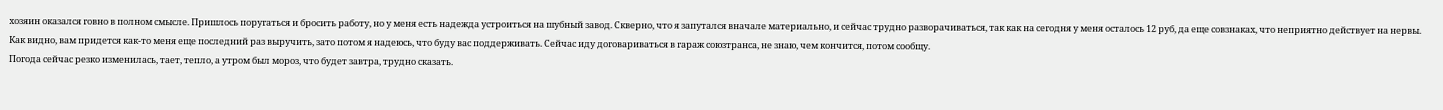хозяин оказался говно в полном смысле. Пришлось поругаться и бросить работу, но у меня есть надежда устроиться на шубный завод. Скверно, что я запутался вначале материально, и сейчас трудно разворачиваться, так как на сегодня у меня осталось 12 руб, да еще совзнаках, что неприятно действует на нервы. Как видно, вам придется как-то меня еще последний раз выручить, зато потом я надеюсь, что буду вас поддерживать. Сейчас иду договариваться в гараж союзтранса, не знаю, чем кончится, потом сообщу.
Погода сейчас резко изменилась, тает, тепло, а утром был мороз, что будет завтра, трудно сказать.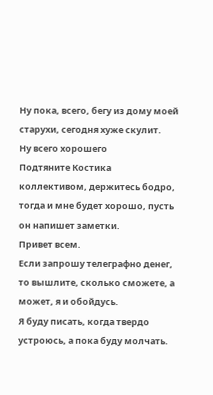Ну пока, всего, бегу из дому моей старухи, сегодня хуже скулит.
Ну всего хорошего
Подтяните Костика коллективом, держитесь бодро, тогда и мне будет хорошо, пусть он напишет заметки.
Привет всем.
Если запрошу телеграфно денег, то вышлите, сколько сможете, а может, я и обойдусь.
Я буду писать, когда твердо устроюсь, а пока буду молчать.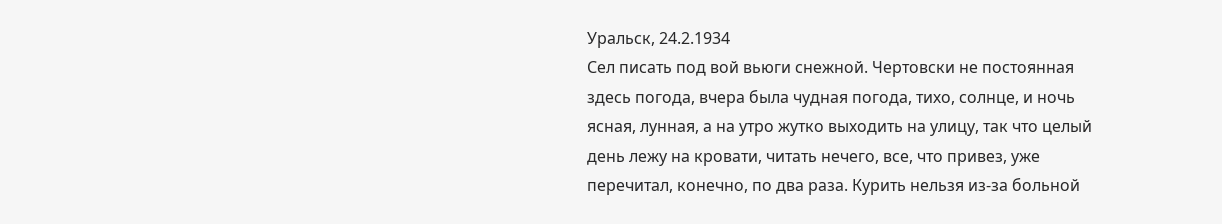Уральск, 24.2.1934
Сел писать под вой вьюги снежной. Чертовски не постоянная здесь погода, вчера была чудная погода, тихо, солнце, и ночь ясная, лунная, а на утро жутко выходить на улицу, так что целый день лежу на кровати, читать нечего, все, что привез, уже перечитал, конечно, по два раза. Курить нельзя из-за больной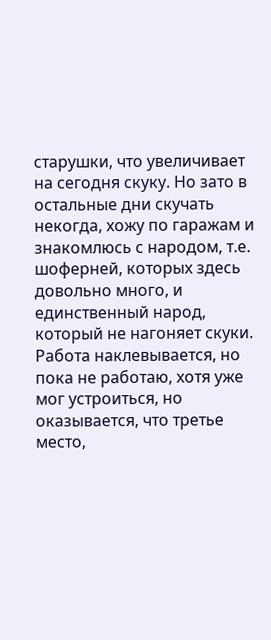старушки, что увеличивает на сегодня скуку. Но зато в остальные дни скучать некогда, хожу по гаражам и знакомлюсь с народом, т.е. шоферней, которых здесь довольно много, и единственный народ, который не нагоняет скуки. Работа наклевывается, но пока не работаю, хотя уже мог устроиться, но оказывается, что третье место,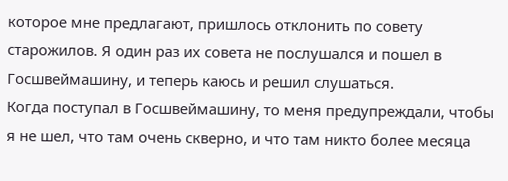которое мне предлагают, пришлось отклонить по совету старожилов. Я один раз их совета не послушался и пошел в Госшвеймашину, и теперь каюсь и решил слушаться.
Когда поступал в Госшвеймашину, то меня предупреждали, чтобы я не шел, что там очень скверно, и что там никто более месяца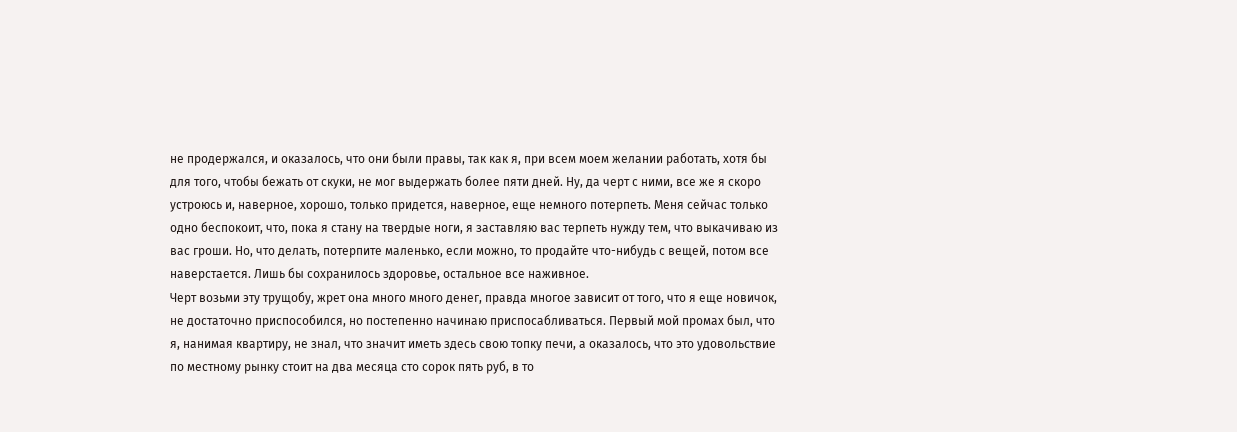не продержался, и оказалось, что они были правы, так как я, при всем моем желании работать, хотя бы для того, чтобы бежать от скуки, не мог выдержать более пяти дней. Ну, да черт с ними, все же я скоро устроюсь и, наверное, хорошо, только придется, наверное, еще немного потерпеть. Меня сейчас только одно беспокоит, что, пока я стану на твердые ноги, я заставляю вас терпеть нужду тем, что выкачиваю из вас гроши. Но, что делать, потерпите маленько, если можно, то продайте что-нибудь с вещей, потом все наверстается. Лишь бы сохранилось здоровье, остальное все наживное.
Черт возьми эту трущобу, жрет она много много денег, правда многое зависит от того, что я еще новичок, не достаточно приспособился, но постепенно начинаю приспосабливаться. Первый мой промах был, что я, нанимая квартиру, не знал, что значит иметь здесь свою топку печи, а оказалось, что это удовольствие по местному рынку стоит на два месяца сто сорок пять руб, в то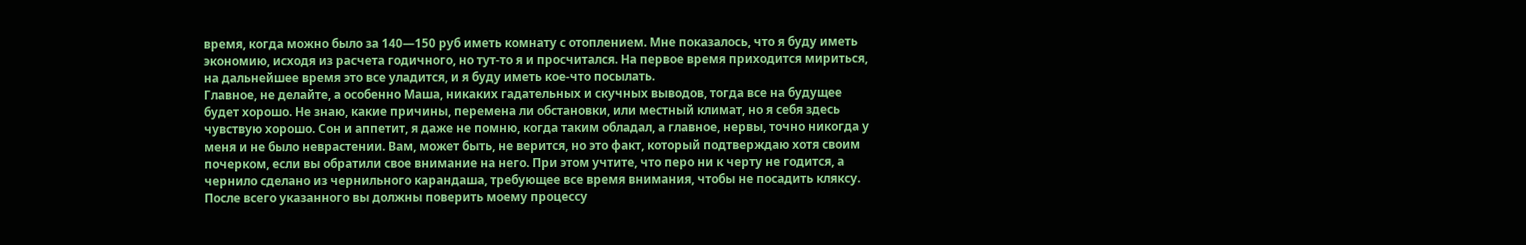время, когда можно было за 140—150 руб иметь комнату с отоплением. Мне показалось, что я буду иметь экономию, исходя из расчета годичного, но тут-то я и просчитался. На первое время приходится мириться, на дальнейшее время это все уладится, и я буду иметь кое-что посылать.
Главное, не делайте, а особенно Маша, никаких гадательных и скучных выводов, тогда все на будущее будет хорошо. Не знаю, какие причины, перемена ли обстановки, или местный климат, но я себя здесь чувствую хорошо. Сон и аппетит, я даже не помню, когда таким обладал, а главное, нервы, точно никогда у меня и не было неврастении. Вам, может быть, не верится, но это факт, который подтверждаю хотя своим почерком, если вы обратили свое внимание на него. При этом учтите, что перо ни к черту не годится, а чернило сделано из чернильного карандаша, требующее все время внимания, чтобы не посадить кляксу. После всего указанного вы должны поверить моему процессу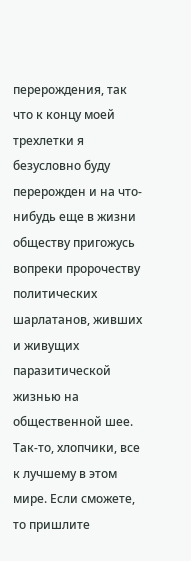перерождения, так что к концу моей трехлетки я безусловно буду перерожден и на что-нибудь еще в жизни обществу пригожусь вопреки пророчеству политических шарлатанов, живших и живущих паразитической жизнью на общественной шее. Так-то, хлопчики, все к лучшему в этом мире. Если сможете, то пришлите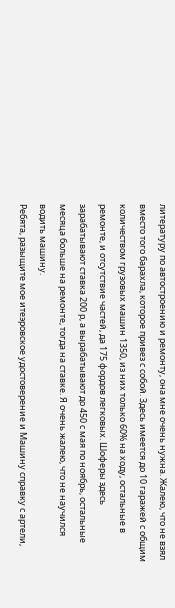литературу по автостроению и ремонту, она мне очень нужна. Жалею, что не взял вместо того барахла, которое привез с собой. Здесь имеется до 10 гаражей с общим количеством грузовых машин 1350, из них только 60% на ходу, остальные в ремонте, и отсутствие частей, да 175 фордов легковых. Шоферы здесь зарабатывают ставка 200 р, а вырабатывают до 450 с мая по ноябрь, остальные месяца больше на ремонте, тогда на ставке. Я очень жалею, что не научился водить машину.
Ребята, разыщите мое итеэровское удостоверение и Машину справку с артели,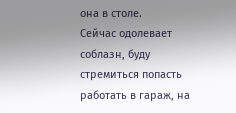она в столе.
Сейчас одолевает соблазн, буду стремиться попасть работать в гараж, на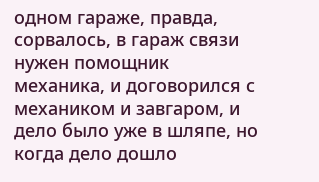одном гараже, правда, сорвалось, в гараж связи нужен помощник механика, и договорился с механиком и завгаром, и дело было уже в шляпе, но когда дело дошло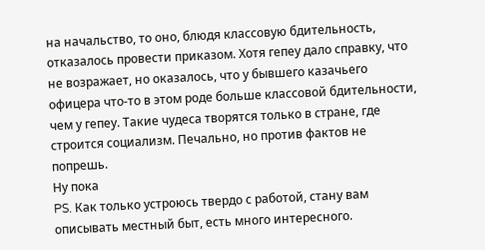на начальство, то оно, блюдя классовую бдительность, отказалось провести приказом. Хотя гепеу дало справку, что не возражает, но оказалось, что у бывшего казачьего офицера что-то в этом роде больше классовой бдительности, чем у гепеу. Такие чудеса творятся только в стране, где строится социализм. Печально, но против фактов не попрешь.
Ну пока
PS. Как только устроюсь твердо с работой, стану вам описывать местный быт, есть много интересного.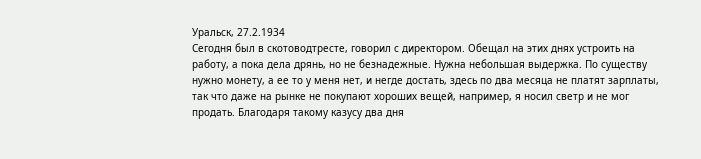Уральск, 27.2.1934
Сегодня был в скотоводтресте, говорил с директором. Обещал на этих днях устроить на работу, а пока дела дрянь, но не безнадежные. Нужна небольшая выдержка. По существу нужно монету, а ее то у меня нет, и негде достать, здесь по два месяца не платят зарплаты, так что даже на рынке не покупают хороших вещей, например, я носил светр и не мог продать. Благодаря такому казусу два дня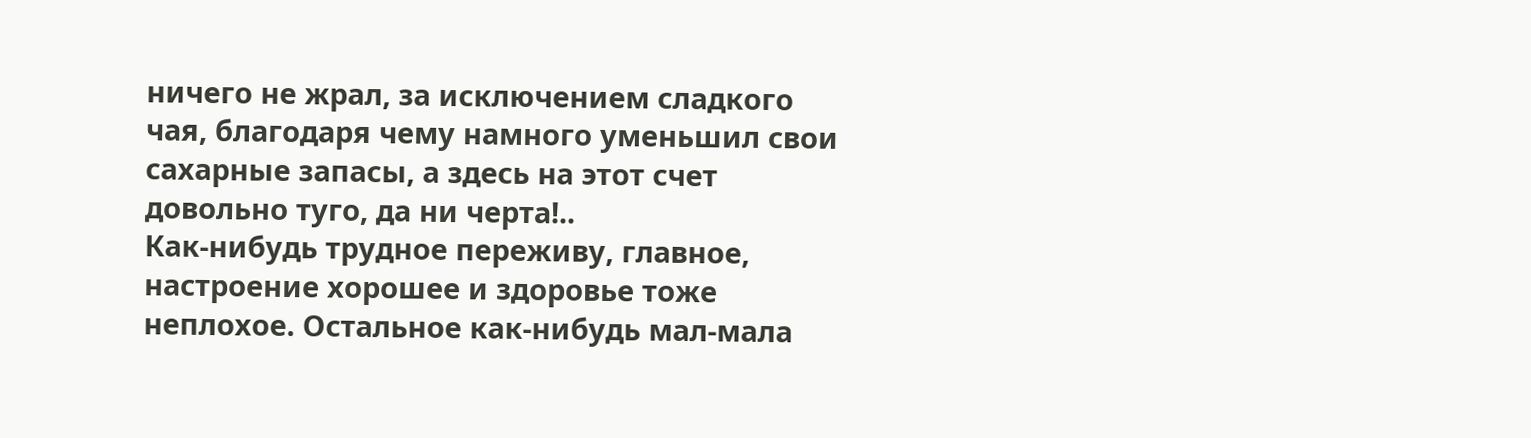ничего не жрал, за исключением сладкого чая, благодаря чему намного уменьшил свои сахарные запасы, а здесь на этот счет довольно туго, да ни черта!..
Как-нибудь трудное переживу, главное, настроение хорошее и здоровье тоже неплохое. Остальное как-нибудь мал-мала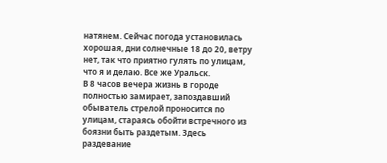натянем. Сейчас погода установилась хорошая, дни солнечные 18 до 20, ветру нет, так что приятно гулять по улицам, что я и делаю. Все же Уральск.
В 8 часов вечера жизнь в городе полностью замирает, запоздавший обыватель стрелой проносится по улицам, стараясь обойти встречного из боязни быть раздетым. Здесь раздевание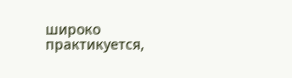широко практикуется,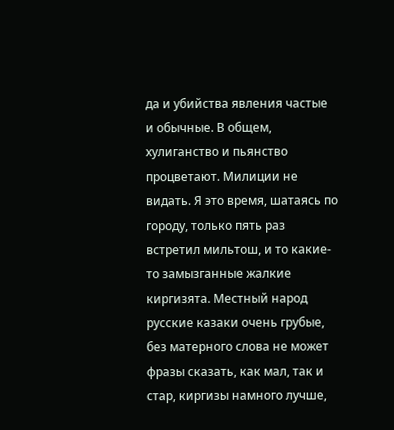да и убийства явления частые и обычные. В общем, хулиганство и пьянство процветают. Милиции не видать. Я это время, шатаясь по городу, только пять раз встретил мильтош, и то какие-то замызганные жалкие киргизята. Местный народ русские казаки очень грубые, без матерного слова не может фразы сказать, как мал, так и стар, киргизы намного лучше,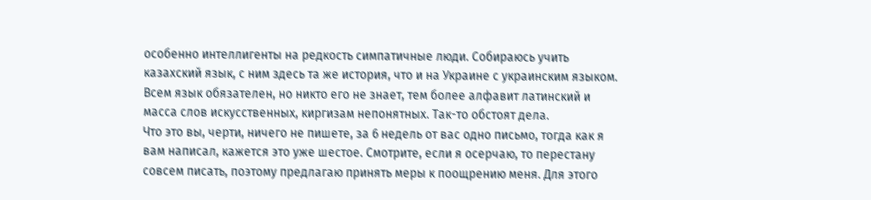особенно интеллигенты на редкость симпатичные люди. Собираюсь учить казахский язык, с ним здесь та же история, что и на Украине с украинским языком. Всем язык обязателен, но никто его не знает, тем более алфавит латинский и масса слов искусственных, киргизам непонятных. Так-то обстоят дела.
Что это вы, черти, ничего не пишете, за 6 недель от вас одно письмо, тогда как я вам написал, кажется это уже шестое. Смотрите, если я осерчаю, то перестану совсем писать, поэтому предлагаю принять меры к поощрению меня. Для этого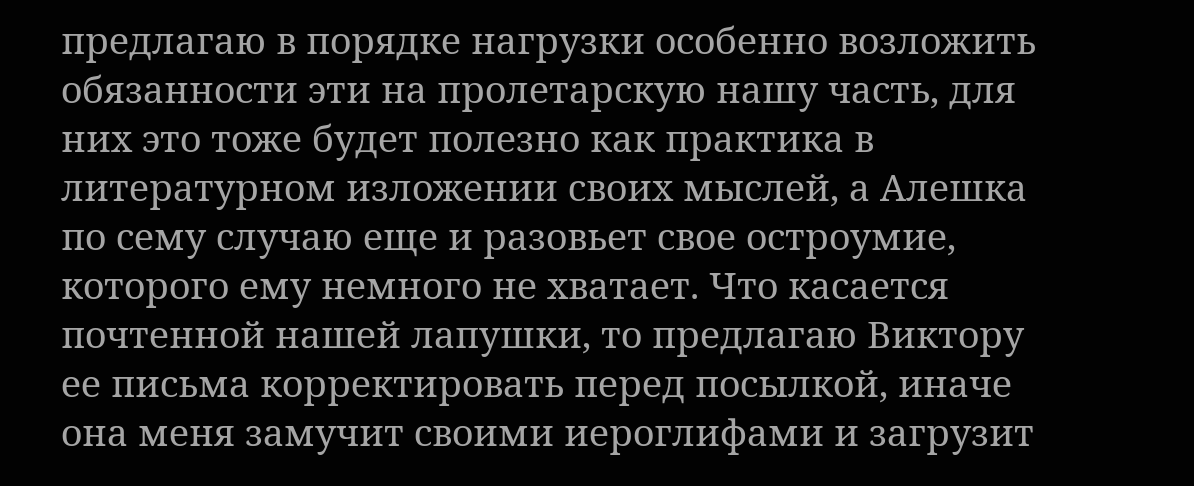предлагаю в порядке нагрузки особенно возложить обязанности эти на пролетарскую нашу часть, для них это тоже будет полезно как практика в литературном изложении своих мыслей, а Алешка по сему случаю еще и разовьет свое остроумие, которого ему немного не хватает. Что касается почтенной нашей лапушки, то предлагаю Виктору ее письма корректировать перед посылкой, иначе она меня замучит своими иероглифами и загрузит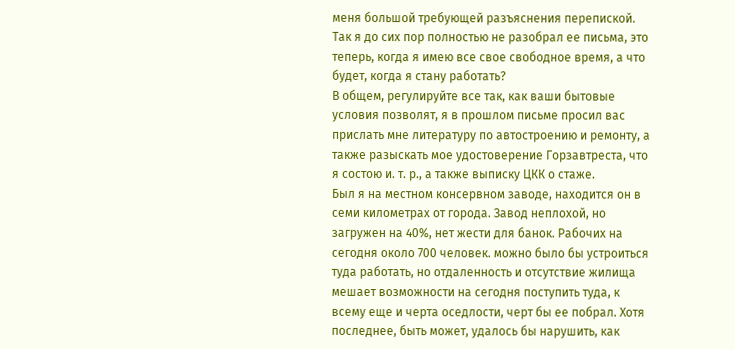меня большой требующей разъяснения перепиской. Так я до сих пор полностью не разобрал ее письма, это теперь, когда я имею все свое свободное время, а что будет, когда я стану работать?
В общем, регулируйте все так, как ваши бытовые условия позволят, я в прошлом письме просил вас прислать мне литературу по автостроению и ремонту, а также разыскать мое удостоверение Горзавтреста, что я состою и. т. р., а также выписку ЦКК о стаже.
Был я на местном консервном заводе, находится он в семи километрах от города. Завод неплохой, но загружен на 40%, нет жести для банок. Рабочих на сегодня около 700 человек. можно было бы устроиться туда работать, но отдаленность и отсутствие жилища мешает возможности на сегодня поступить туда, к всему еще и черта оседлости, черт бы ее побрал. Хотя последнее, быть может, удалось бы нарушить, как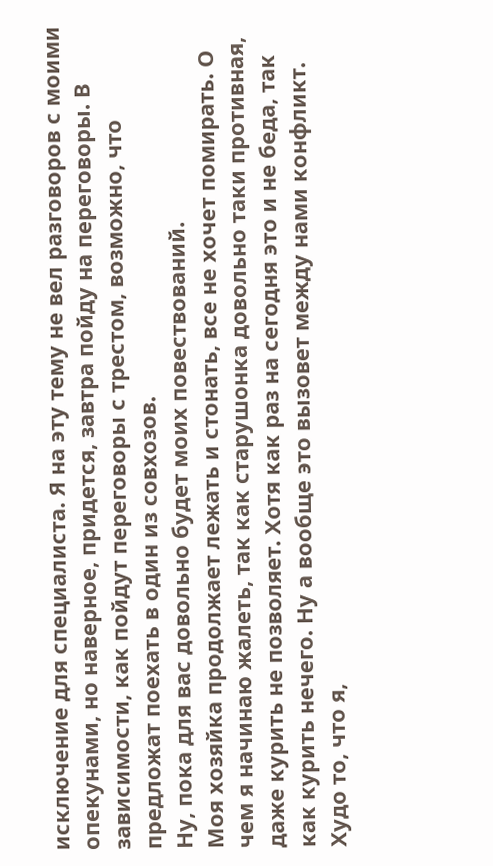исключение для специалиста. Я на эту тему не вел разговоров с моими опекунами, но наверное, придется, завтра пойду на переговоры. В зависимости, как пойдут переговоры с трестом, возможно, что предложат поехать в один из совхозов.
Ну, пока для вас довольно будет моих повествований.
Моя хозяйка продолжает лежать и стонать, все не хочет помирать. О чем я начинаю жалеть, так как старушонка довольно таки противная, даже курить не позволяет. Хотя как раз на сегодня это и не беда, так как курить нечего. Ну а вообще это вызовет между нами конфликт. Худо то, что я,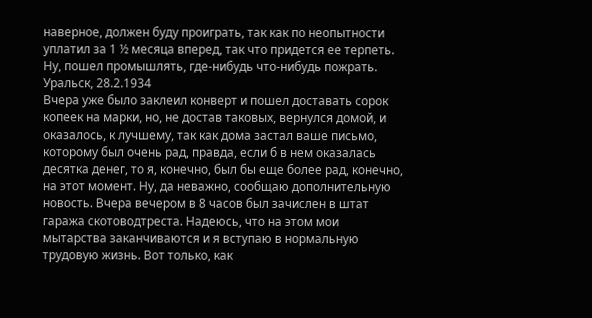наверное, должен буду проиграть, так как по неопытности уплатил за 1 ½ месяца вперед, так что придется ее терпеть.
Ну, пошел промышлять, где-нибудь что-нибудь пожрать.
Уральск, 28.2.1934
Вчера уже было заклеил конверт и пошел доставать сорок копеек на марки, но, не достав таковых, вернулся домой, и оказалось, к лучшему, так как дома застал ваше письмо, которому был очень рад, правда, если б в нем оказалась десятка денег, то я, конечно, был бы еще более рад, конечно, на этот момент. Ну, да неважно, сообщаю дополнительную новость. Вчера вечером в 8 часов был зачислен в штат гаража скотоводтреста. Надеюсь, что на этом мои мытарства заканчиваются и я вступаю в нормальную трудовую жизнь. Вот только, как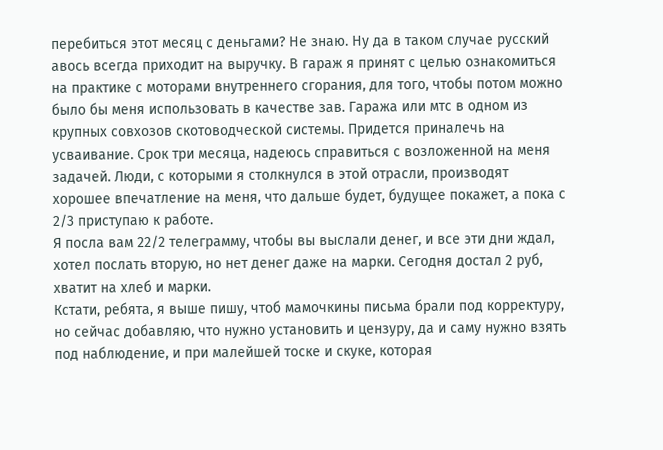перебиться этот месяц с деньгами? Не знаю. Ну да в таком случае русский авось всегда приходит на выручку. В гараж я принят с целью ознакомиться на практике с моторами внутреннего сгорания, для того, чтобы потом можно было бы меня использовать в качестве зав. Гаража или мтс в одном из крупных совхозов скотоводческой системы. Придется приналечь на усваивание. Срок три месяца, надеюсь справиться с возложенной на меня задачей. Люди, с которыми я столкнулся в этой отрасли, производят хорошее впечатление на меня, что дальше будет, будущее покажет, а пока с 2/3 приступаю к работе.
Я посла вам 22/2 телеграмму, чтобы вы выслали денег, и все эти дни ждал, хотел послать вторую, но нет денег даже на марки. Сегодня достал 2 руб, хватит на хлеб и марки.
Кстати, ребята, я выше пишу, чтоб мамочкины письма брали под корректуру, но сейчас добавляю, что нужно установить и цензуру, да и саму нужно взять под наблюдение, и при малейшей тоске и скуке, которая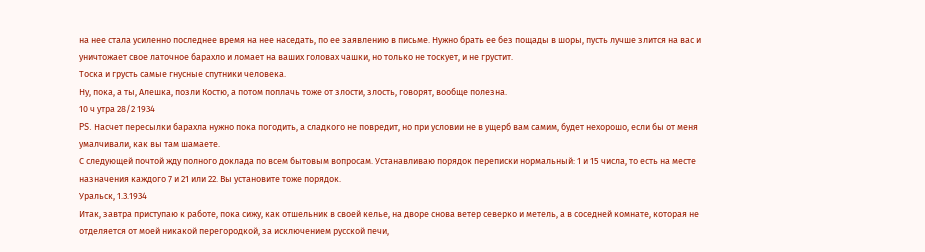на нее стала усиленно последнее время на нее наседать, по ее заявлению в письме. Нужно брать ее без пощады в шоры, пусть лучше злится на вас и уничтожает свое латочное барахло и ломает на ваших головах чашки, но только не тоскует, и не грустит.
Тоска и грусть самые гнусные спутники человека.
Ну, пока, а ты, Алешка, позли Костю, а потом поплачь тоже от злости, злость, говорят, вообще полезна.
10 ч утра 28/2 1934
PS. Насчет пересылки барахла нужно пока погодить, а сладкого не повредит, но при условии не в ущерб вам самим, будет нехорошо, если бы от меня умалчивали, как вы там шамаете.
С следующей почтой жду полного доклада по всем бытовым вопросам. Устанавливаю порядок переписки нормальный: 1 и 15 числа, то есть на месте назначения каждого 7 и 21 или 22. Вы установите тоже порядок.
Уральск, 1.3.1934
Итак, завтра приступаю к работе, пока сижу, как отшельник в своей келье, на дворе снова ветер северко и метель, а в соседней комнате, которая не отделяется от моей никакой перегородкой, за исключением русской печи,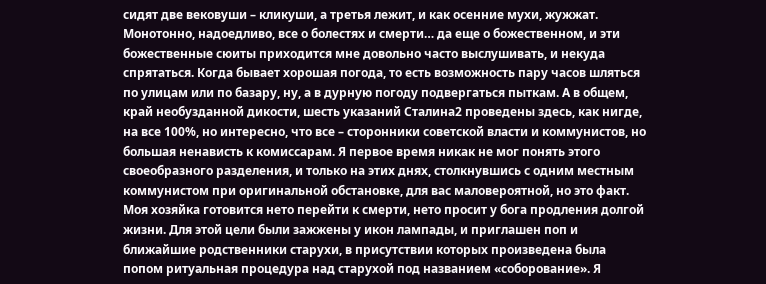сидят две вековуши – кликуши, а третья лежит, и как осенние мухи, жужжат. Монотонно, надоедливо, все о болестях и смерти… да еще о божественном, и эти божественные сюиты приходится мне довольно часто выслушивать, и некуда спрятаться. Когда бывает хорошая погода, то есть возможность пару часов шляться по улицам или по базару, ну, а в дурную погоду подвергаться пыткам. А в общем, край необузданной дикости, шесть указаний Сталина2 проведены здесь, как нигде, на все 100%, но интересно, что все – сторонники советской власти и коммунистов, но большая ненависть к комиссарам. Я первое время никак не мог понять этого своеобразного разделения, и только на этих днях, столкнувшись с одним местным коммунистом при оригинальной обстановке, для вас маловероятной, но это факт. Моя хозяйка готовится нето перейти к смерти, нето просит у бога продления долгой жизни. Для этой цели были зажжены у икон лампады, и приглашен поп и ближайшие родственники старухи, в присутствии которых произведена была попом ритуальная процедура над старухой под названием «соборование». Я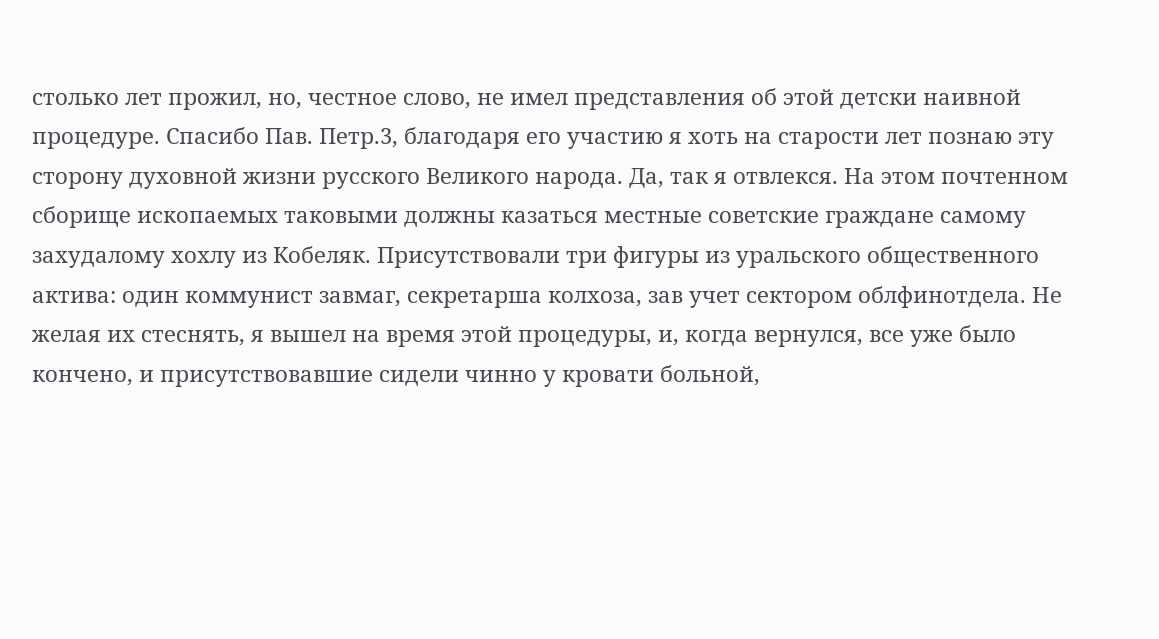столько лет прожил, но, честное слово, не имел представления об этой детски наивной процедуре. Спасибо Пав. Петр.3, благодаря его участию я хоть на старости лет познаю эту сторону духовной жизни русского Великого народа. Да, так я отвлекся. На этом почтенном сборище ископаемых таковыми должны казаться местные советские граждане самому захудалому хохлу из Кобеляк. Присутствовали три фигуры из уральского общественного актива: один коммунист завмаг, секретарша колхоза, зав учет сектором облфинотдела. Не желая их стеснять, я вышел на время этой процедуры, и, когда вернулся, все уже было кончено, и присутствовавшие сидели чинно у кровати больной,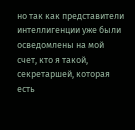но так как представители интеллигенции уже были осведомлены на мой счет, кто я такой, секретаршей, которая есть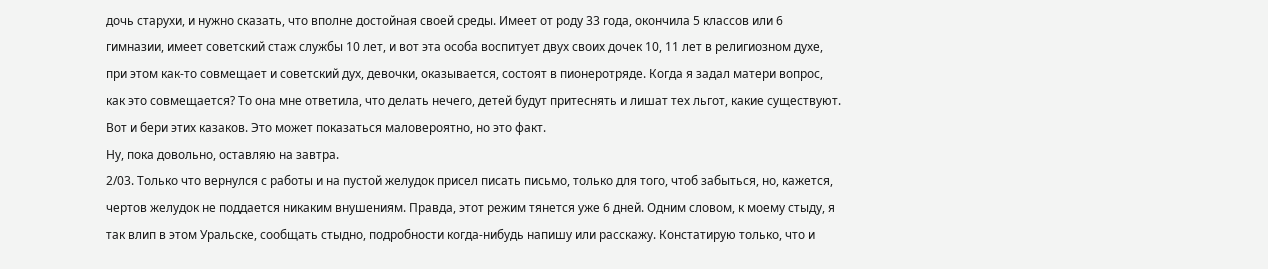дочь старухи, и нужно сказать, что вполне достойная своей среды. Имеет от роду 33 года, окончила 5 классов или 6 гимназии, имеет советский стаж службы 10 лет, и вот эта особа воспитует двух своих дочек 10, 11 лет в религиозном духе, при этом как-то совмещает и советский дух, девочки, оказывается, состоят в пионеротряде. Когда я задал матери вопрос, как это совмещается? То она мне ответила, что делать нечего, детей будут притеснять и лишат тех льгот, какие существуют. Вот и бери этих казаков. Это может показаться маловероятно, но это факт.
Ну, пока довольно, оставляю на завтра.
2/03. Только что вернулся с работы и на пустой желудок присел писать письмо, только для того, чтоб забыться, но, кажется, чертов желудок не поддается никаким внушениям. Правда, этот режим тянется уже 6 дней. Одним словом, к моему стыду, я так влип в этом Уральске, сообщать стыдно, подробности когда-нибудь напишу или расскажу. Констатирую только, что и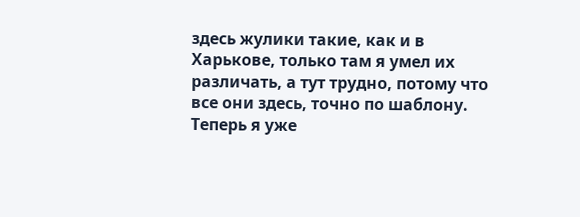здесь жулики такие, как и в Харькове, только там я умел их различать, а тут трудно, потому что все они здесь, точно по шаблону. Теперь я уже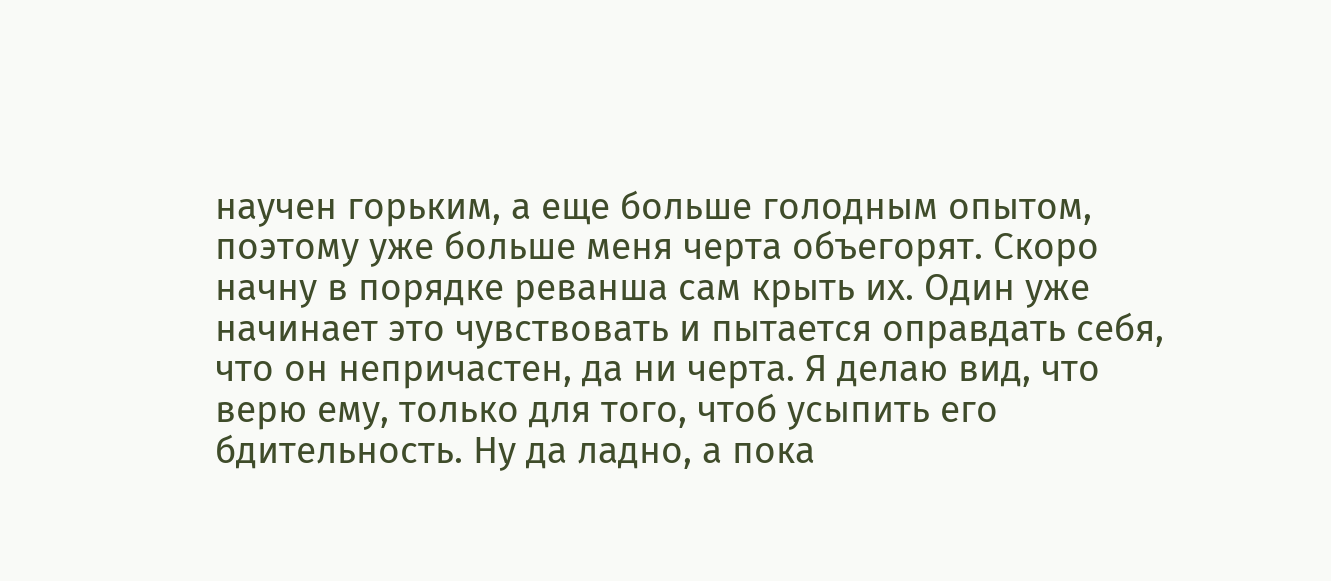научен горьким, а еще больше голодным опытом, поэтому уже больше меня черта объегорят. Скоро начну в порядке реванша сам крыть их. Один уже начинает это чувствовать и пытается оправдать себя, что он непричастен, да ни черта. Я делаю вид, что верю ему, только для того, чтоб усыпить его бдительность. Ну да ладно, а пока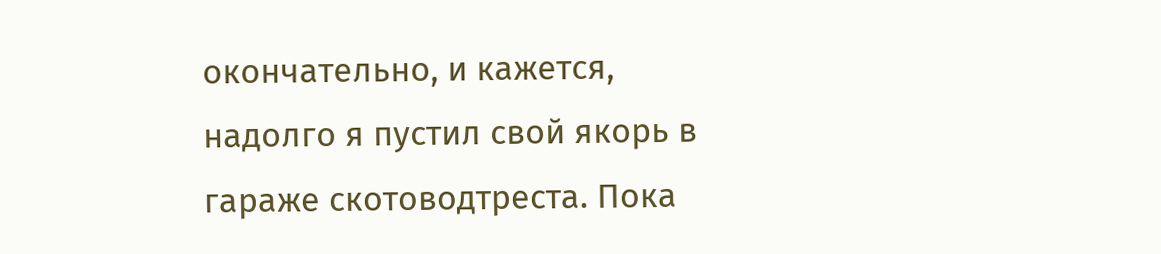окончательно, и кажется, надолго я пустил свой якорь в гараже скотоводтреста. Пока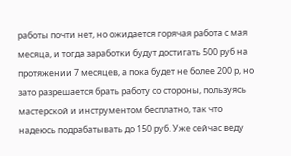работы почти нет, но ожидается горячая работа с мая месяца, и тогда заработки будут достигать 500 руб на протяжении 7 месяцев, а пока будет не более 200 р, но зато разрешается брать работу со стороны, пользуясь мастерской и инструментом бесплатно, так что надеюсь подрабатывать до 150 руб. Уже сейчас веду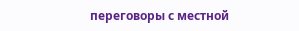переговоры с местной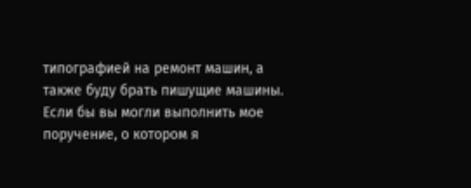типографией на ремонт машин, а также буду брать пишущие машины. Если бы вы могли выполнить мое поручение, о котором я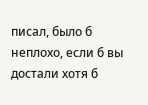писал, было б неплохо, если б вы достали хотя б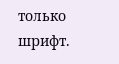только шрифт.